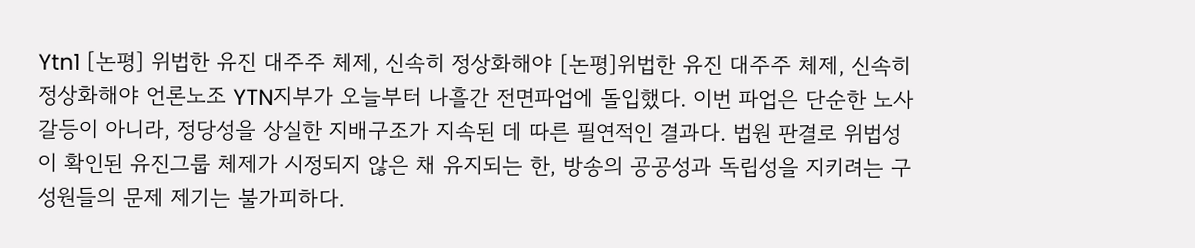Ytn1 [논평] 위법한 유진 대주주 체제, 신속히 정상화해야 [논평]위법한 유진 대주주 체제, 신속히 정상화해야 언론노조 YTN지부가 오늘부터 나흘간 전면파업에 돌입했다. 이번 파업은 단순한 노사 갈등이 아니라, 정당성을 상실한 지배구조가 지속된 데 따른 필연적인 결과다. 법원 판결로 위법성이 확인된 유진그룹 체제가 시정되지 않은 채 유지되는 한, 방송의 공공성과 독립성을 지키려는 구성원들의 문제 제기는 불가피하다.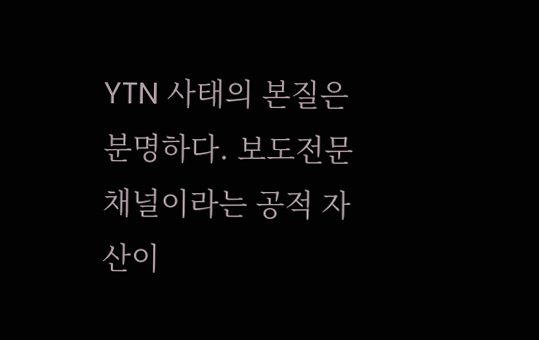YTN 사태의 본질은 분명하다. 보도전문채널이라는 공적 자산이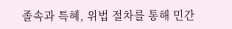졸속과 특혜, 위법 절차를 통해 민간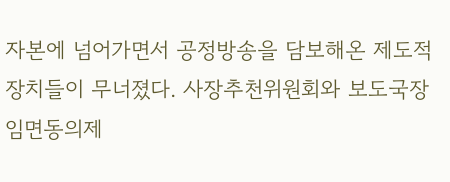자본에 넘어가면서 공정방송을 담보해온 제도적 장치들이 무너졌다. 사장추천위원회와 보도국장 임면동의제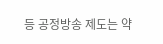등 공정방송 제도는 약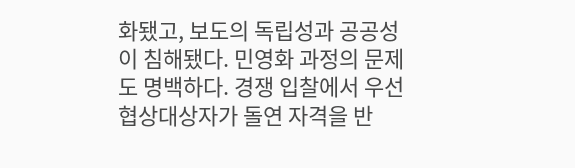화됐고, 보도의 독립성과 공공성이 침해됐다. 민영화 과정의 문제도 명백하다. 경쟁 입찰에서 우선협상대상자가 돌연 자격을 반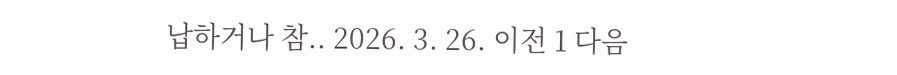납하거나 참.. 2026. 3. 26. 이전 1 다음